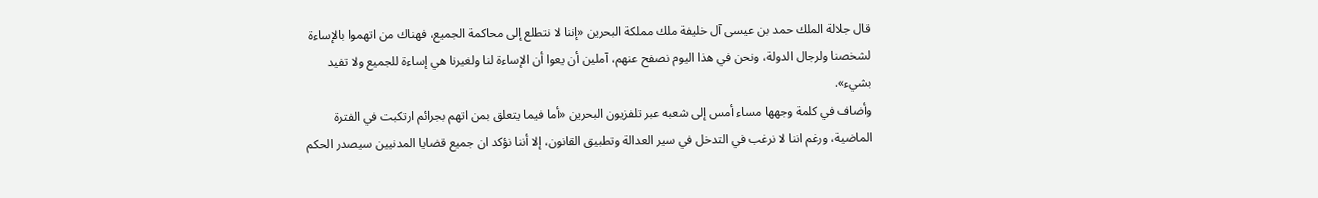قال جلالة الملك حمد بن عيسى آل خليفة ملك مملكة البحرين «إننا لا نتطلع إلى محاكمة الجميع، فهناك من اتهموا بالإساءة لشخصنا ولرجال الدولة، ونحن في هذا اليوم نصفح عنهم، آملين أن يعوا أن الإساءة لنا ولغيرنا هي إساءة للجميع ولا تفيد بشيء».
وأضاف في كلمة وجهها مساء أمس إلى شعبه عبر تلفزيون البحرين «أما فيما يتعلق بمن اتهم بجرائم ارتكبت في الفترة الماضية، ورغم اننا لا نرغب في التدخل في سير العدالة وتطبيق القانون، إلا أننا نؤكد ان جميع قضايا المدنيين سيصدر الحكم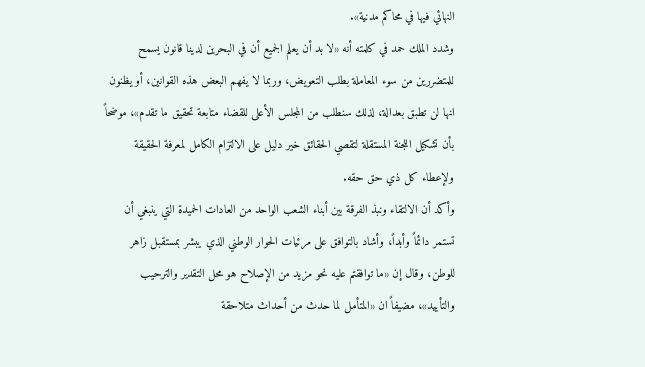النهائي فيها في محاكم مدنية».
وشدد الملك حمد في كلمته أنه «لا بد أن يعلم الجميع أن في البحرين لدينا قانون يسمح للمتضررين من سوء المعاملة بطلب التعويض، وربما لا يفهم البعض هذه القوانين، أو يظنون انها لن تطبق بعدالة، لذلك سنطلب من المجلس الأعلى للقضاء متابعة تحقيق ما تقدم»، موضحاً بأن تشكيل اللجنة المستقلة لتقصي الحقائق خير دليل على الالتزام الكامل لمعرفة الحقيقة ولإعطاء كل ذي حق حقه.
وأكد أن الالتقاء ونبذ الفرقة بين أبناء الشعب الواحد من العادات الحميدة التي ينبغي أن تستمر دائماً وأبداً، وأشاد بالتوافق على مرئيات الحوار الوطني الذي يبشر بمستقبل زاهر للوطن، وقال إن «ما توافقتم عليه نحو مزيد من الإصلاح هو محل التقدير والترحيب والتأييد»، مضيفاً ان «المتأمل لما حدث من أحداث متلاحقة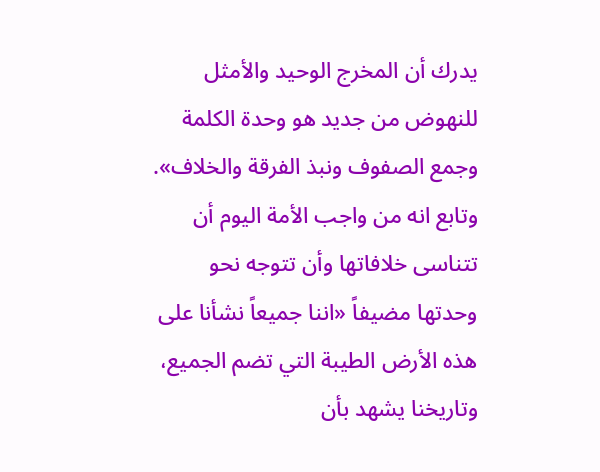يدرك أن المخرج الوحيد والأمثل للنهوض من جديد هو وحدة الكلمة وجمع الصفوف ونبذ الفرقة والخلاف».
وتابع انه من واجب الأمة اليوم أن تتناسى خلافاتها وأن تتوجه نحو وحدتها مضيفاً «اننا جميعاً نشأنا على هذه الأرض الطيبة التي تضم الجميع، وتاريخنا يشهد بأن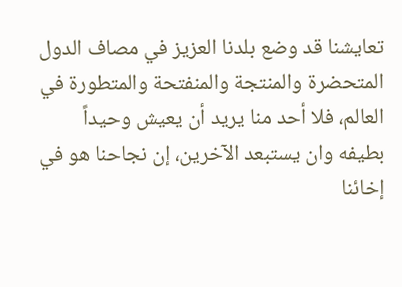تعايشنا قد وضع بلدنا العزيز في مصاف الدول المتحضرة والمنتجة والمنفتحة والمتطورة في العالم، فلا أحد منا يريد أن يعيش وحيداً بطيفه وان يستبعد الآخرين، إن نجاحنا هو في إخائنا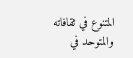المتنوع في ثقافاته والمتوحد في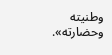وطنيته وحضارته».